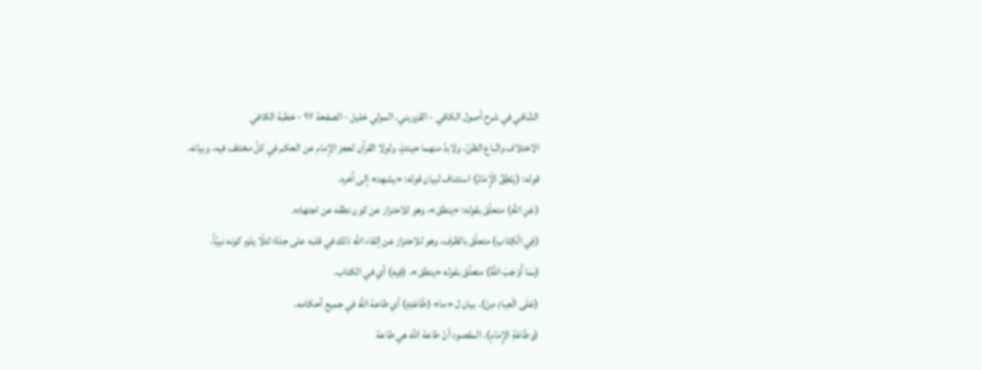الشّافي في شرح أصول الكافي - القزويني، المولي خليل - الصفحة ٩٧ - خطبة الكافي
الاختلاف واتّباع الظنّ، ولابدّ منهما حينئذٍ، ولولا القرآن لعجز الإمام عن الحكم في كلّ مختلف فيه، وبيانه.
قوله: (يَنْطِقُ الْإِمَامُ) استئناف لبيان قوله: «يشهد» إلى آخره.
(عَنِ اللَّهِ) متعلّق بقوله: «ينطق»، وهو للاحتراز عن كون نطقه عن اجتهاده.
(فِي الْكِتَابِ) متعلّق بالظرف، وهو للاحتراز عن إلقاء اللَّه ذلك في قلبه على حِدَة؛ لئلّا يلزم كونه نبيّاً.
(بمَا أَوْجَبَ اللَّهُ) متعلّق بقوله «ينطق». (فِيهِ) أي في الكتاب.
(عَلَى الْعِبادِ مِنْ). بيان ل «ما» (طَاعَتِهِ) أي طاعة اللَّه في جميع أحكامه.
(وطَاعَةِ الإِمَامِ). المقصود أنّ طاعة اللَّه هي طاعة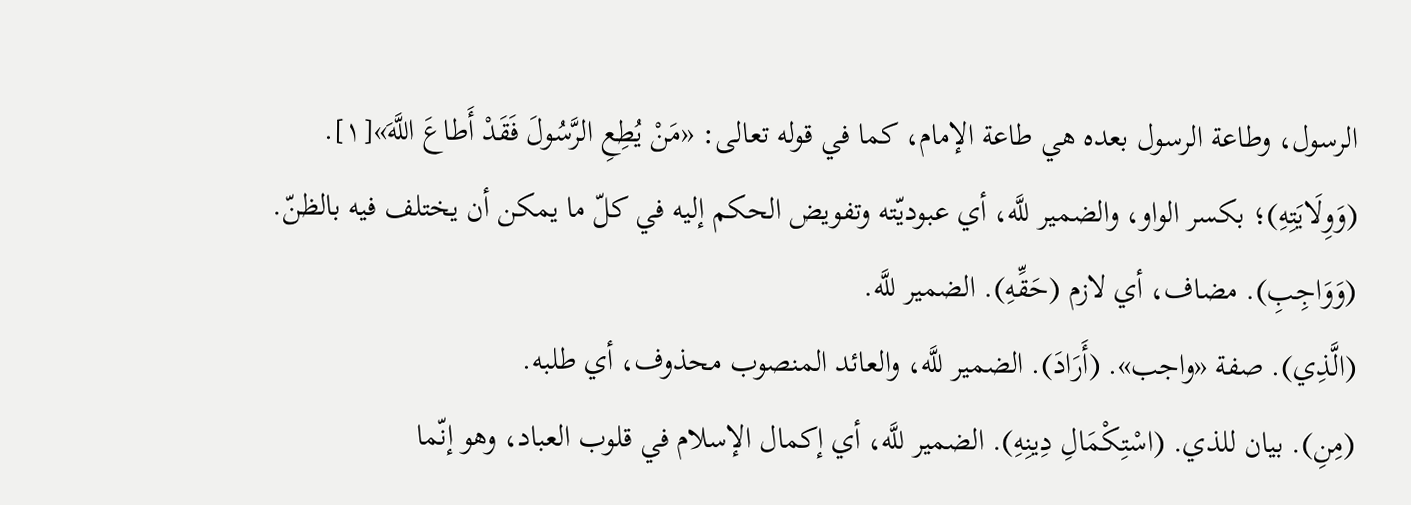الرسول، وطاعة الرسول بعده هي طاعة الإمام، كما في قوله تعالى: «مَنْ يُطِعِ الرَّسُولَ فَقَدْ أَطاعَ اللَّهَ»[١].
(وَوِلَايَتِهِ)؛ بكسر الواو، والضمير للَّه، أي عبوديّته وتفويض الحكم إليه في كلّ ما يمكن أن يختلف فيه بالظنّ.
(وَوَاجِبِ). مضاف، أي لازم (حَقِّهِ). الضمير للَّه.
(الَّذِي). صفة «واجب». (أَرَادَ). الضمير للَّه، والعائد المنصوب محذوف، أي طلبه.
(مِنِ). بيان للذي. (اسْتِكْمَالِ دِينِهِ). الضمير للَّه، أي إكمال الإسلام في قلوب العباد، وهو إنّما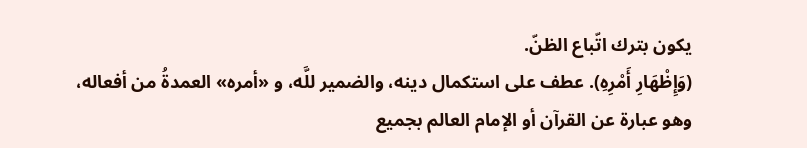يكون بترك اتّباع الظنّ.
(وَإِظْهَارِ أَمْرِهِ). عطف على استكمال دينه، والضمير للَّه، و «أمره» العمدةُ من أفعاله، وهو عبارة عن القرآن أو الإمام العالم بجميع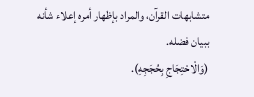متشابهات القرآن، والمراد بإظهار أمره إعلاء شأنه ببيان فضله.
(وَالْاحْتِجَاجِ بِحُجَجِهِ).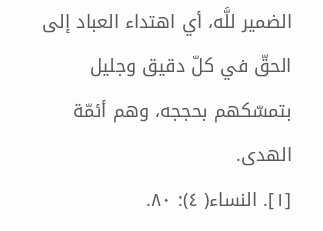الضمير للَّه، أي اهتداء العباد إلى الحقّ في كلّ دقيق وجليل بتمسّكهم بحججه، وهم أئمّة الهدى.
[١]. النساء( ٤): ٨٠.